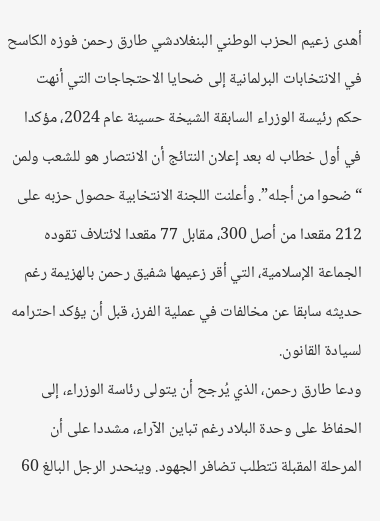أهدى زعيم الحزب الوطني البنغلادشي طارق رحمن فوزه الكاسح في الانتخابات البرلمانية إلى ضحايا الاحتجاجات التي أنهت حكم رئيسة الوزراء السابقة الشيخة حسينة عام 2024، مؤكدا في أول خطاب له بعد إعلان النتائج أن الانتصار هو للشعب ولمن “ضحوا من أجله”. وأعلنت اللجنة الانتخابية حصول حزبه على 212 مقعدا من أصل 300، مقابل 77 مقعدا لائتلاف تقوده الجماعة الإسلامية، التي أقر زعيمها شفيق رحمن بالهزيمة رغم حديثه سابقا عن مخالفات في عملية الفرز، قبل أن يؤكد احترامه لسيادة القانون.
ودعا طارق رحمن، الذي يُرجح أن يتولى رئاسة الوزراء، إلى الحفاظ على وحدة البلاد رغم تباين الآراء، مشددا على أن المرحلة المقبلة تتطلب تضافر الجهود. وينحدر الرجل البالغ 60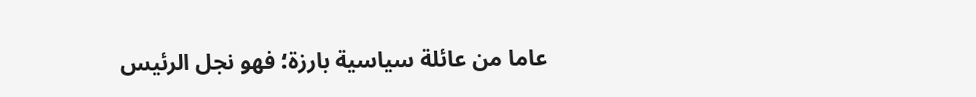عاما من عائلة سياسية بارزة؛ فهو نجل الرئيس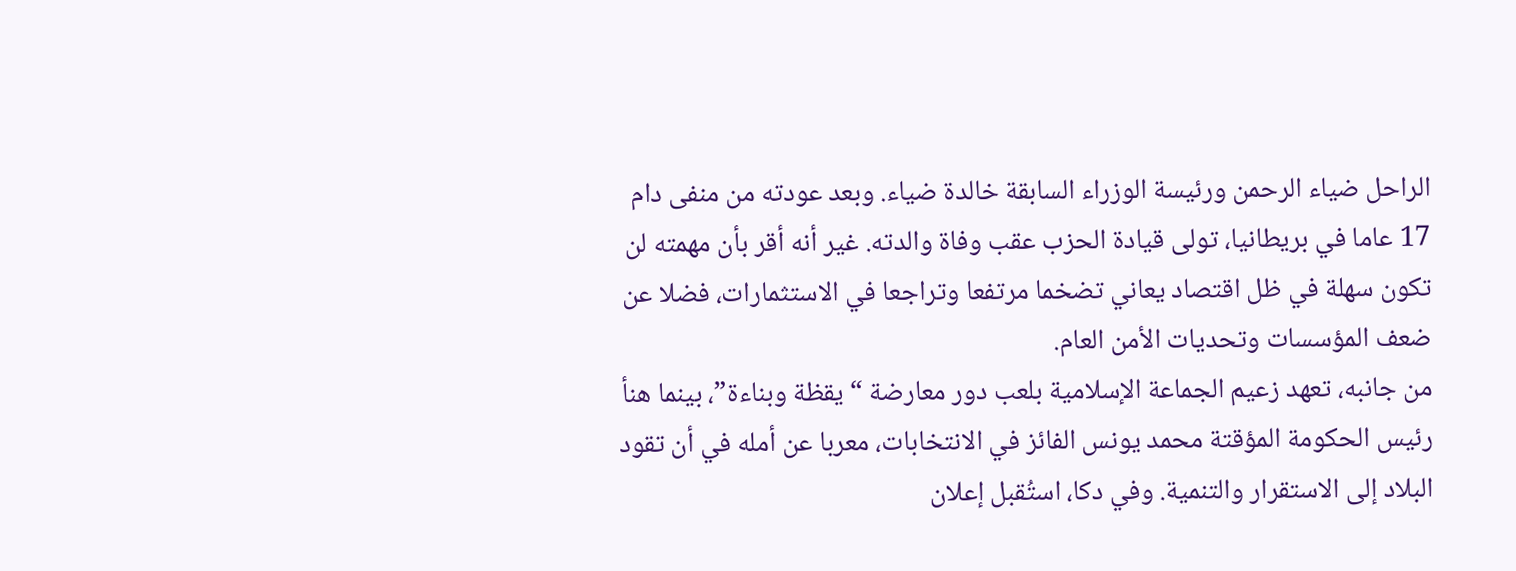الراحل ضياء الرحمن ورئيسة الوزراء السابقة خالدة ضياء. وبعد عودته من منفى دام 17 عاما في بريطانيا، تولى قيادة الحزب عقب وفاة والدته. غير أنه أقر بأن مهمته لن تكون سهلة في ظل اقتصاد يعاني تضخما مرتفعا وتراجعا في الاستثمارات، فضلا عن ضعف المؤسسات وتحديات الأمن العام.
من جانبه، تعهد زعيم الجماعة الإسلامية بلعب دور معارضة “يقظة وبناءة”، بينما هنأ رئيس الحكومة المؤقتة محمد يونس الفائز في الانتخابات، معربا عن أمله في أن تقود البلاد إلى الاستقرار والتنمية. وفي دكا، استُقبل إعلان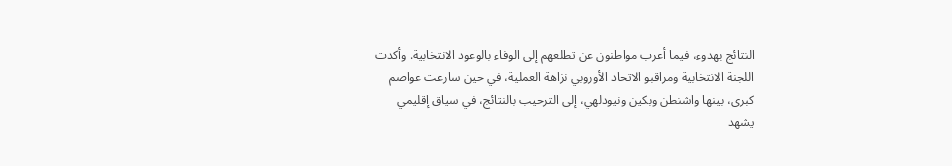النتائج بهدوء، فيما أعرب مواطنون عن تطلعهم إلى الوفاء بالوعود الانتخابية. وأكدت اللجنة الانتخابية ومراقبو الاتحاد الأوروبي نزاهة العملية، في حين سارعت عواصم كبرى، بينها واشنطن وبكين ونيودلهي، إلى الترحيب بالنتائج، في سياق إقليمي يشهد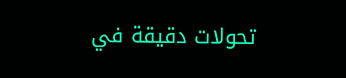تحولات دقيقة في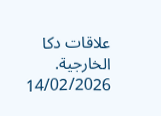علاقات دكا الخارجية.
14/02/2026